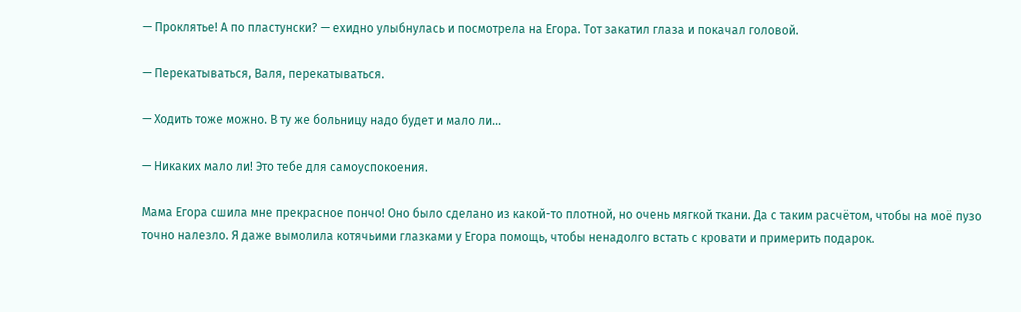— Проклятье! А по пластунски? — ехидно улыбнулась и посмотрела на Егора. Тот закатил глаза и покачал головой.

— Перекатываться, Валя, перекатываться.

— Ходить тоже можно. В ту же больницу надо будет и мало ли…

— Никаких мало ли! Это тебе для самоуспокоения.

Мама Егора сшила мне прекрасное пончо! Оно было сделано из какой-то плотной, но очень мягкой ткани. Да с таким расчётом, чтобы на моё пузо точно налезло. Я даже вымолила котячьими глазками у Егора помощь, чтобы ненадолго встать с кровати и примерить подарок.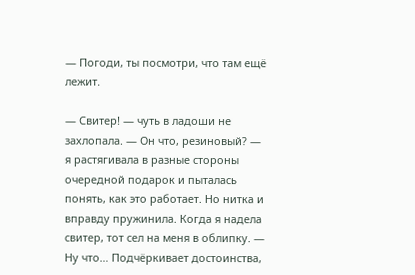— Погоди, ты посмотри, что там ещё лежит.

— Свитер! — чуть в ладоши не захлопала. — Он что, резиновый? — я растягивала в разные стороны очередной подарок и пыталась понять, как это работает. Но нитка и вправду пружинила. Когда я надела свитер, тот сел на меня в облипку. — Ну что… Подчёркивает достоинства,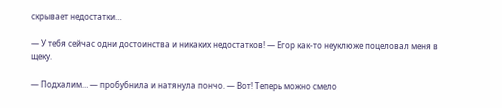скрывает недостатки…

— У тебя сейчас одни достоинства и никаких недостатков! — Егор как-то неуклюже поцеловал меня в щеку.

— Подхалим… — пробубнила и натянула пончо. — Вот! Теперь можно смело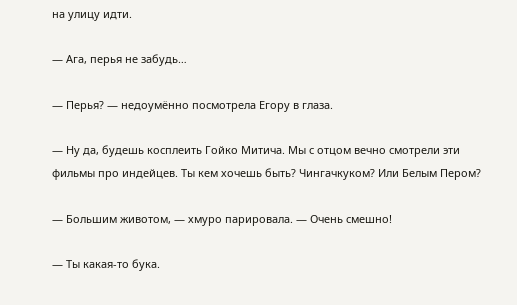на улицу идти.

— Ага, перья не забудь…

— Перья? — недоумённо посмотрела Егору в глаза.

— Ну да, будешь косплеить Гойко Митича. Мы с отцом вечно смотрели эти фильмы про индейцев. Ты кем хочешь быть? Чингачкуком? Или Белым Пером?

— Большим животом, — хмуро парировала. — Очень смешно!

— Ты какая-то бука.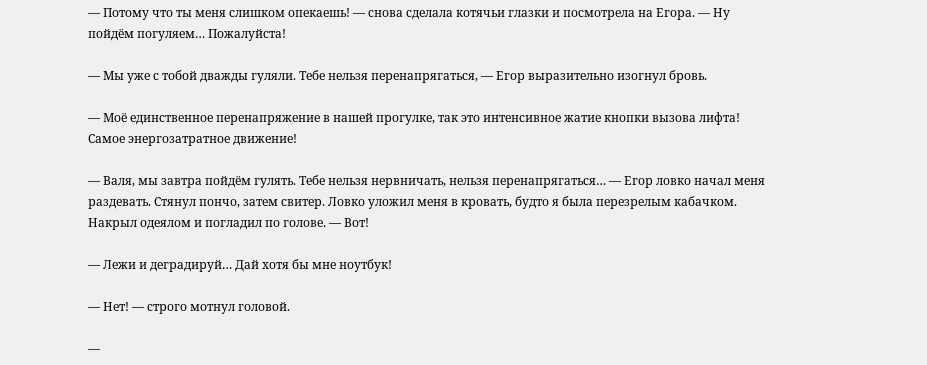— Потому что ты меня слишком опекаешь! — снова сделала котячьи глазки и посмотрела на Егора. — Ну пойдём погуляем… Пожалуйста!

— Мы уже с тобой дважды гуляли. Тебе нельзя перенапрягаться, — Егор выразительно изогнул бровь.

— Моё единственное перенапряжение в нашей прогулке, так это интенсивное жатие кнопки вызова лифта! Самое энергозатратное движение!

— Валя, мы завтра пойдём гулять. Тебе нельзя нервничать, нельзя перенапрягаться… — Егор ловко начал меня раздевать. Стянул пончо, затем свитер. Ловко уложил меня в кровать, будто я была перезрелым кабачком. Накрыл одеялом и погладил по голове. — Вот!

— Лежи и деградируй… Дай хотя бы мне ноутбук!

— Нет! — строго мотнул головой.

—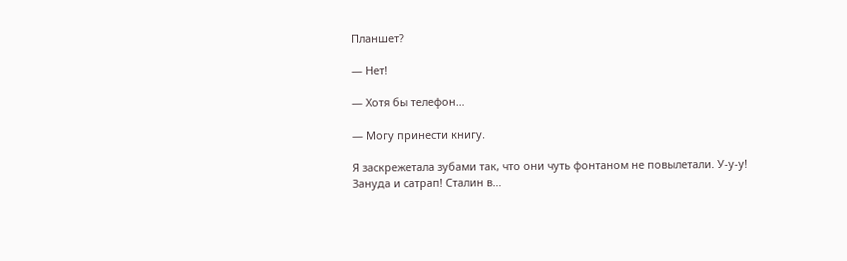Планшет?

— Нет!

— Хотя бы телефон…

— Могу принести книгу.

Я заскрежетала зубами так, что они чуть фонтаном не повылетали. У-у-у! Зануда и сатрап! Сталин в…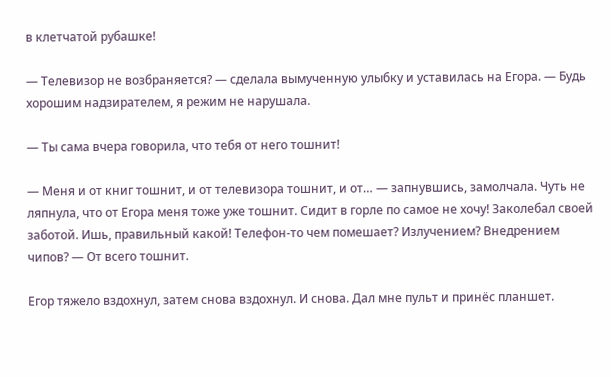в клетчатой рубашке!

— Телевизор не возбраняется? — сделала вымученную улыбку и уставилась на Егора. — Будь хорошим надзирателем, я режим не нарушала.

— Ты сама вчера говорила, что тебя от него тошнит!

— Меня и от книг тошнит, и от телевизора тошнит, и от… — запнувшись, замолчала. Чуть не ляпнула, что от Егора меня тоже уже тошнит. Сидит в горле по самое не хочу! Заколебал своей заботой. Ишь, правильный какой! Телефон-то чем помешает? Излучением? Внедрением чипов? — От всего тошнит.

Егор тяжело вздохнул, затем снова вздохнул. И снова. Дал мне пульт и принёс планшет.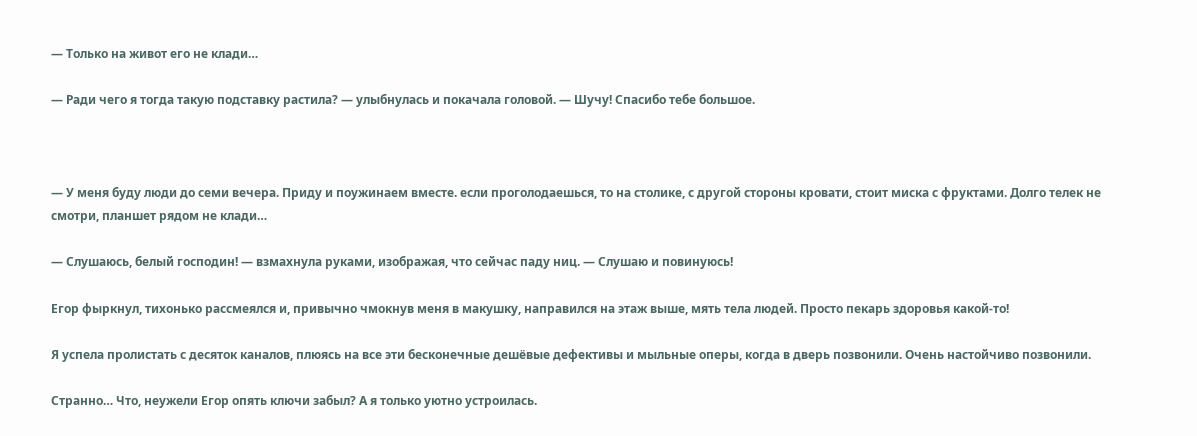— Только на живот его не клади…

— Ради чего я тогда такую подставку растила? — улыбнулась и покачала головой. — Шучу! Спасибо тебе большое.



— У меня буду люди до семи вечера. Приду и поужинаем вместе. если проголодаешься, то на столике, с другой стороны кровати, стоит миска с фруктами. Долго телек не смотри, планшет рядом не клади…

— Слушаюсь, белый господин! — взмахнула руками, изображая, что сейчас паду ниц. — Слушаю и повинуюсь!

Егор фыркнул, тихонько рассмеялся и, привычно чмокнув меня в макушку, направился на этаж выше, мять тела людей. Просто пекарь здоровья какой-то!

Я успела пролистать с десяток каналов, плюясь на все эти бесконечные дешёвые дефективы и мыльные оперы, когда в дверь позвонили. Очень настойчиво позвонили.

Странно… Что, неужели Егор опять ключи забыл? А я только уютно устроилась.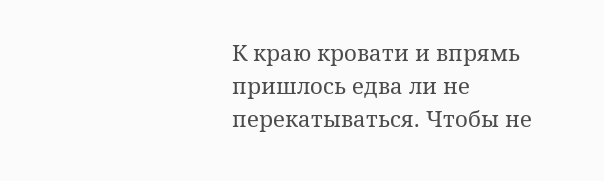К краю кровати и впрямь пришлось едва ли не перекатываться. Чтобы не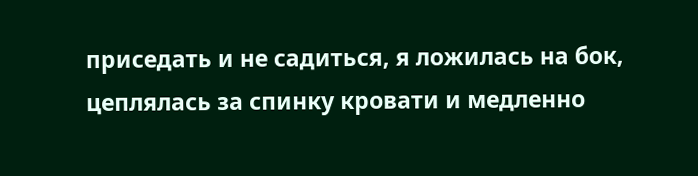приседать и не садиться, я ложилась на бок, цеплялась за спинку кровати и медленно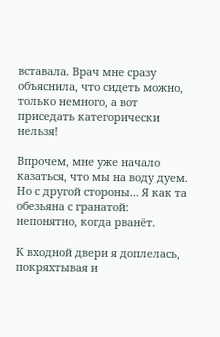вставала. Врач мне сразу объяснила, что сидеть можно, только немного, а вот приседать категорически нельзя!

Впрочем, мне уже начало казаться, что мы на воду дуем. Но с другой стороны… Я как та обезьяна с гранатой: непонятно, когда рванёт.

К входной двери я доплелась, покряхтывая и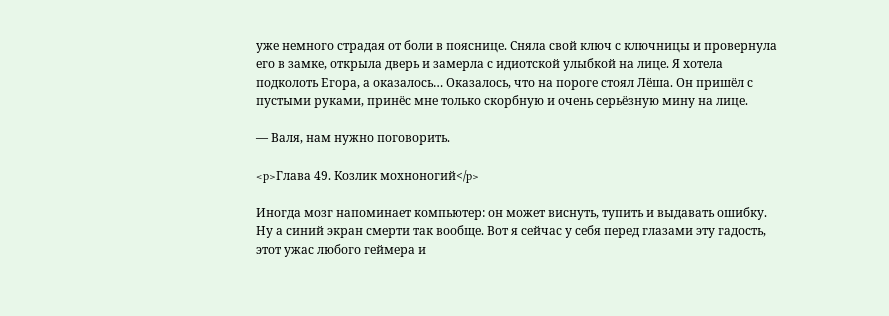уже немного страдая от боли в пояснице. Сняла свой ключ с ключницы и провернула его в замке, открыла дверь и замерла с идиотской улыбкой на лице. Я хотела подколоть Егора, а оказалось… Оказалось, что на пороге стоял Лёша. Он пришёл с пустыми руками, принёс мне только скорбную и очень серьёзную мину на лице.

— Валя, нам нужно поговорить.

<p>Глава 49. Козлик мохноногий</p>

Иногда мозг напоминает компьютер: он может виснуть, тупить и выдавать ошибку. Ну а синий экран смерти так вообще. Вот я сейчас у себя перед глазами эту гадость, этот ужас любого геймера и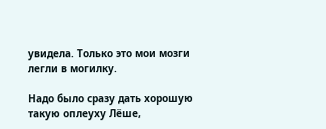увидела. Только это мои мозги легли в могилку.

Надо было сразу дать хорошую такую оплеуху Лёше,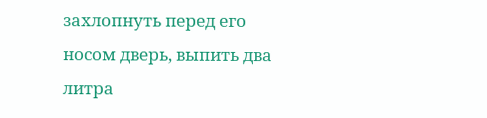захлопнуть перед его носом дверь, выпить два литра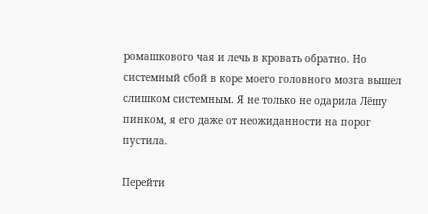ромашкового чая и лечь в кровать обратно. Но системный сбой в коре моего головного мозга вышел слишком системным. Я не только не одарила Лёшу пинком, я его даже от неожиданности на порог пустила.

Перейти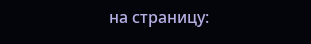на страницу: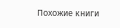Похожие книги